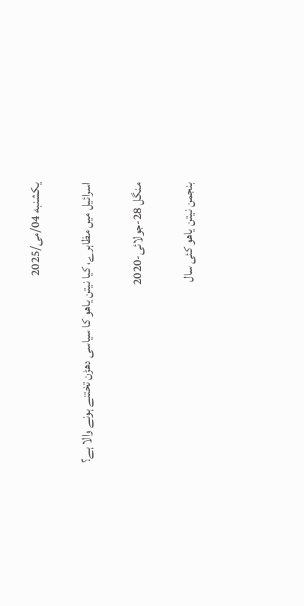یکشنبه 04/می/2025

اسرائیل میں مظاہرے، کیا نیتن یاھو کا سیاسی دھڑن تختنے ہونے والا ہے؟

منگل 28-جولائی-2020

بنجمن نیتن یاھو کئی سال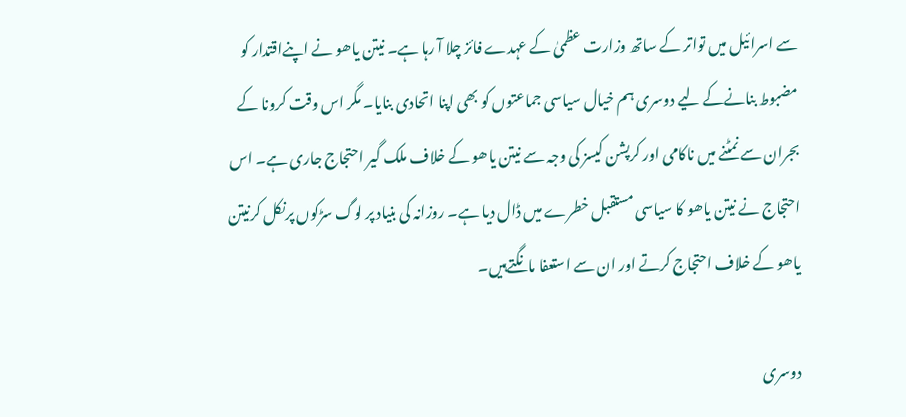سے اسرائیل میں تواتر کے ساتھ وزارت عظمیٰ کے عہدے فائز چلا آ رہا ہے۔ نیتن یاھو نے اپنےاقتدار کو مضبوط بنانےکے لیے دوسری ہم خیال سیاسی جماعتوں کو بھی اپنا اتحادی بنایا۔ مگر اس وقت کرونا کے بجران سے نمٹنے میں ناکامی اور کرپشن کیسز کی وجہ سے نیتن یاھو کے خلاف ملک گیر احتجاج جاری ہے۔ اس احتجاج نے نیتن یاھو کا سیاسی مستقبل خطرے میں ڈال دیا ہے۔ روزانہ کی بنیاد پر لوگ سڑکوں پرنکل کرنیتن یاھو کے خلاف احتجاج کرتے اور ان سے استعفا مانگتےہیں۔

دوسری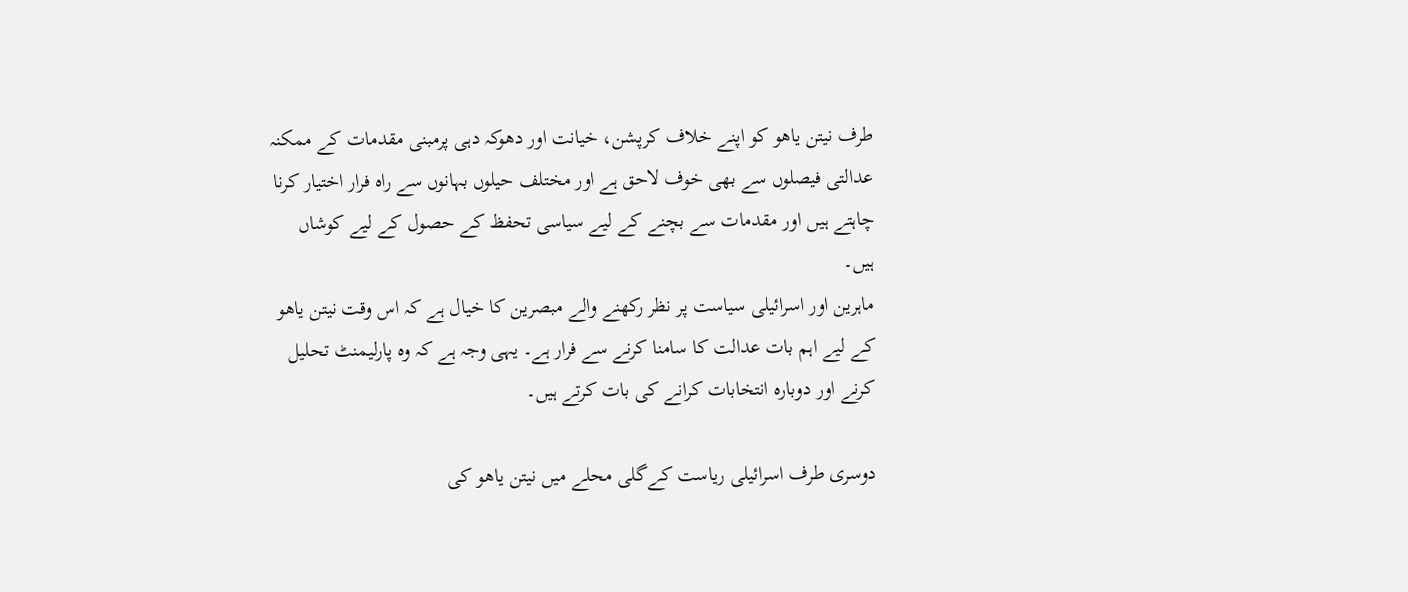طرف نیتن یاھو کو اپنے خلاف کرپشن، خیانت اور دھوکہ دہی پرمبنی مقدمات کے ممکنہ عدالتی فیصلوں سے بھی خوف لاحق ہے اور مختلف حیلوں بہانوں سے راہ فرار اختیار کرنا چاہتے ہیں اور مقدمات سے بچنے کے لیے سیاسی تحفظ کے حصول کے لیے کوشاں ہیں۔
ماہرین اور اسرائیلی سیاست پر نظر رکھنے والے مبصرین کا خیال ہے کہ اس وقت نیتن یاھو کے لیے اہم بات عدالت کا سامنا کرنے سے فرار ہے۔ یہی وجہ ہے کہ وہ پارلیمنٹ تحلیل کرنے اور دوبارہ انتخابات کرانے کی بات کرتے ہیں۔

دوسری طرف اسرائیلی ریاست کےگلی محلے میں نیتن یاھو کی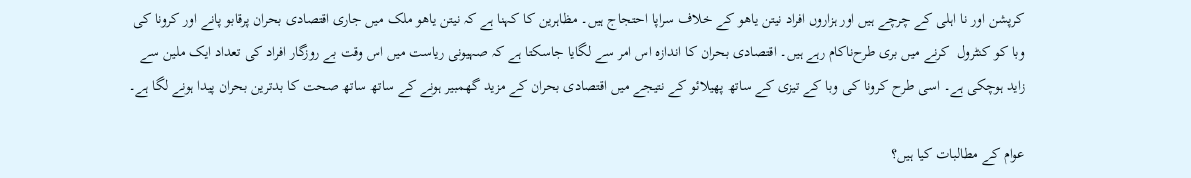کرپشن اور نا اہلی کے چرچے ہیں اور ہزاروں افراد نیتن یاھو کے خلاف سراپا احتجاج ہیں۔ مظاہرین کا کہنا ہے کہ نیتن یاھو ملک میں جاری اقتصادی بحران پرقابو پانے اور کرونا کی وبا کو کنٹرول  کرنے میں بری طرح‌ناکام رہے ہیں۔ اقتصادی بحران کا اندازہ اس امر سے لگایا جاسکتا ہے کہ صہیونی ریاست میں اس وقت بے روزگار افراد کی تعداد ایک ملین سے زاید ہوچکی ہے۔ اسی طرح کرونا کی وبا کے تیزی کے ساتھ پھیلائو کے نتیجے میں اقتصادی بحران کے مزید گھمبیر ہونے کے ساتھ ساتھ صحت کا بدترین بحران پیدا ہونے لگا ہے۔

عوام کے مطالبات کیا ہیں؟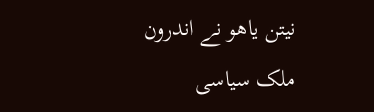نیتن یاھو نے اندرون ملک سیاسی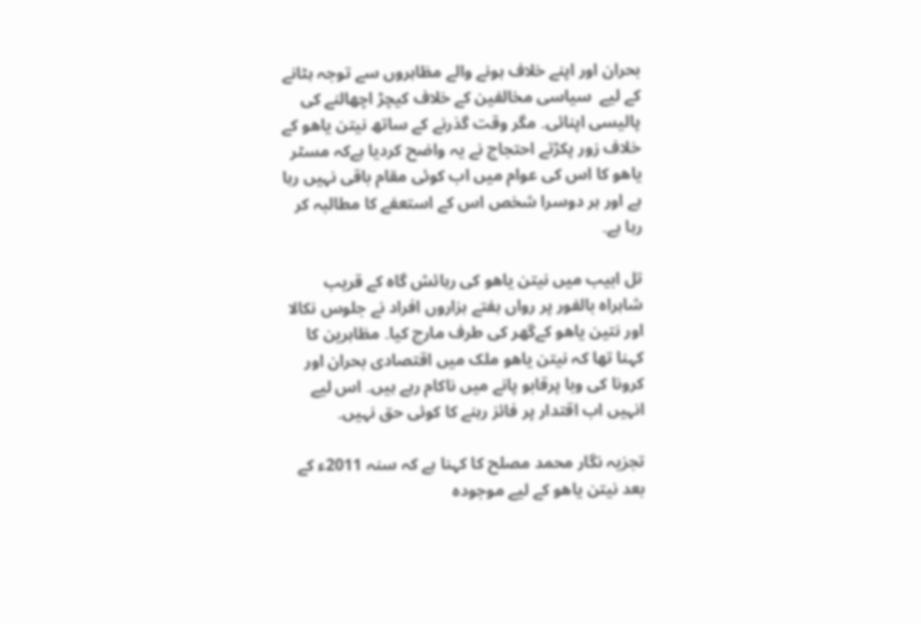بحران اور اپنے خلاف ہونے والے مظاہروں سے توجہ ہٹانے کے لیے  سیاسی مخالفین کے خلاف کیچڑ اچھالنے کی پالیسی اپنائی۔ مگر وقت گذرنے کے ساتھ نیتن یاھو کے خلاف زور پکڑتے احتجاج نے یہ واضح کردیا ہےکہ مسٹر یاھو کا اس کی عوام میں اب کوئی مقام باقی نہیں رہا ہے اور ہر دوسرا شخص اس کے استعفے کا مطالبہ کر رہا ہے۔

تل ابیب میں نیتن یاھو کی رہائش گاہ کے قریب شاہراہ بالفور پر رواں ہفتے ہزاروں افراد نے جلوس نکالا اور نتین یاھو کےگھر کی طرف مارچ کیا۔ مظاہرین کا کہنا تھا کہ نیتن یاھو ملک میں اقتصادی بحران اور کرونا کی وبا پرقابو پانے میں ناکام رہے ہیں۔ اس لیے انہیں اب اقتدار پر فائز رہنے کا کوئی حق نہیں۔

تجزیہ نگار محمد مصلح کا کہنا ہے کہ سنہ 2011ء کے بعد نیتن یاھو کے لیے موجودہ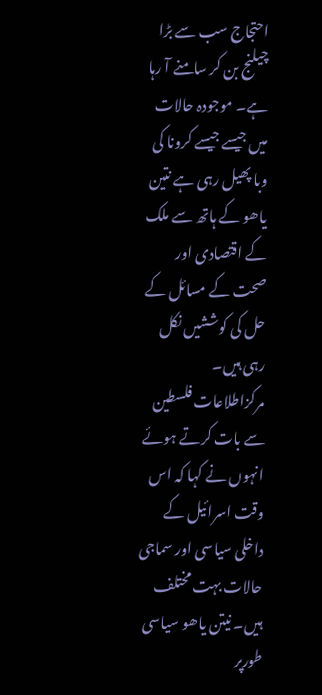احتجاج سب سے بڑا چیلنج بن کر سامنے آ رہا ہے۔ موجودہ حالات میں جیسے جیسے کرونا کی وبا پھیل رہی ہے نتین یاھو کے ہاتھ سے ملک کے اقتصادی اور صحت کے مسائل کے حل کی کوششیں نکل رہی ہیں۔
مرکزاطلاعات فلسطین سے بات کرتے ہوئے انہوں نے کہا کہ اس وقت اسرائیل کے داخلی سیاسی اور سماجی حالات بہت مختلف ہیں۔ نیتن یاھو سیاسی طورپر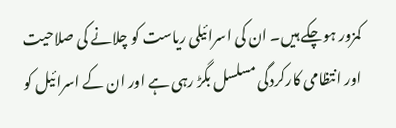کمزور ہوچکے ہیں۔ ان کی اسرائیلی ریاست کو چلانے کی صلاحیت اور انتظامی کارکردگی مسلسل بگڑ رہی ہے اور ان کے اسرائیل کو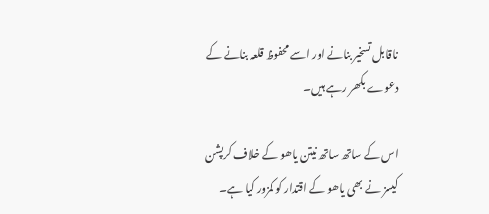ناقابل تسخیر بنانے اور اسے محفوظ قلعہ بنانے کے دعوے بکھر رہے ہیں۔

اس کے ساتھ ساتھ نیتن یاھو کے خلاف کرپشن کیسز نے بھی یاھو کے اقتدار کو کمزور کیا ہے۔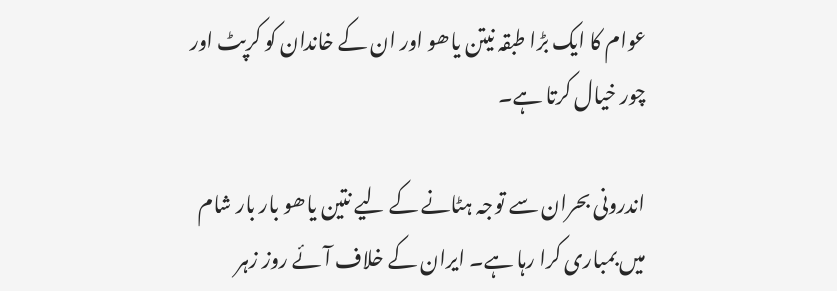عوام کا ایک بڑا طبقہ نیتن یاھو اور ان کے خاندان کو کرپٹ اور چور خیال کرتا ہے۔

اندرونی بحران سے توجہ ہٹانے کے لیے نتین یاھو بار بار شام میں بمباری کرا رہا ہے۔ ایران کے خلاف آئے روز زہر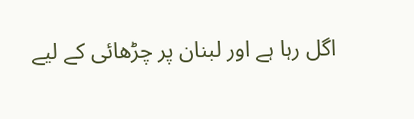اگل رہا ہے اور لبنان پر چڑھائی کے لیے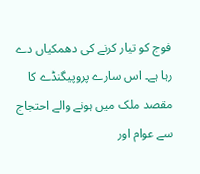فوج کو تیار کرنے کی دھمکیاں دے رہا ہے۔ اس سارے پروپیگنڈے کا مقصد ملک میں ہونے والے احتجاج سے عوام اور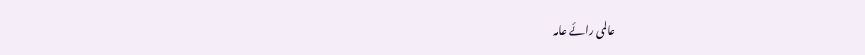عالمی رائے عامہ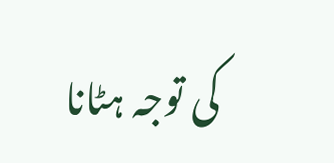کی توجہ ہٹانا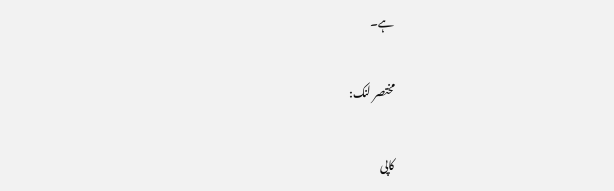ہے۔

مختصر لنک:

کاپی